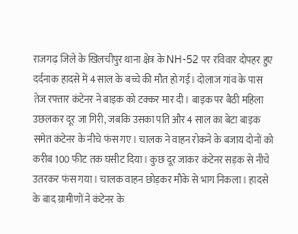राजगढ़ जिले के खिलचीपुर थाना क्षेत्र के NH-52 पर रविवार दोपहर हुए दर्दनाक हादसे में 4 साल के बच्चे की मौत हो गई। दोलाज गांव के पास तेज रफ्तार कंटेनर ने बाइक को टक्कर मार दी। बाइक पर बैठी महिला उछलकर दूर जा गिरी, जबकि उसका पति और 4 साल का बेटा बाइक समेत कंटेनर के नीचे फंस गए। चालक ने वाहन रोकने के बजाय दोनों को करीब 100 फीट तक घसीट दिया। कुछ दूर जाकर कंटेनर सड़क से नीचे उतरकर फंस गया। चालक वाहन छोड़कर मौके से भाग निकला। हादसे के बाद ग्रामीणों ने कंटेनर के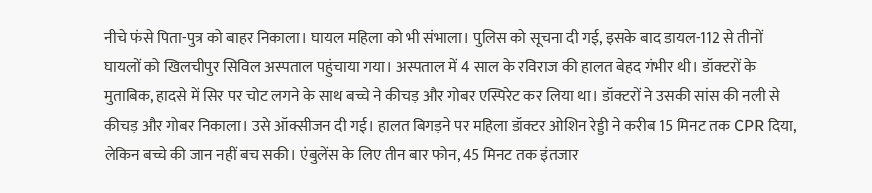नीचे फंसे पिता-पुत्र को बाहर निकाला। घायल महिला को भी संभाला। पुलिस को सूचना दी गई, इसके बाद डायल-112 से तीनों घायलों को खिलचीपुर सिविल अस्पताल पहुंचाया गया। अस्पताल में 4 साल के रविराज की हालत बेहद गंभीर थी। डॉक्टरों के मुताबिक, हादसे में सिर पर चोट लगने के साथ बच्चे ने कीचड़ और गोबर एस्पिरेट कर लिया था। डॉक्टरों ने उसकी सांस की नली से कीचड़ और गोबर निकाला। उसे ऑक्सीजन दी गई। हालत बिगड़ने पर महिला डॉक्टर ओशिन रेड्डी ने करीब 15 मिनट तक CPR दिया, लेकिन बच्चे की जान नहीं बच सकी। एंबुलेंस के लिए तीन बार फोन, 45 मिनट तक इंतजार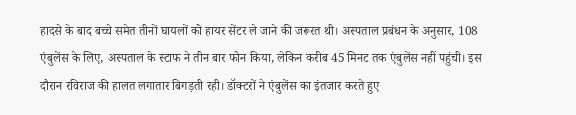हादसे के बाद बच्चे समेत तीनों घायलों को हायर सेंटर ले जाने की जरूरत थी। अस्पताल प्रबंधन के अनुसार, 108 एंबुलेंस के लिए, अस्पताल के स्टाफ ने तीन बार फोन किया, लेकिन करीब 45 मिनट तक एंबुलेंस नहीं पहुंची। इस दौरान रविराज की हालत लगातार बिगड़ती रही। डॉक्टरों ने एंबुलेंस का इंतजार करते हुए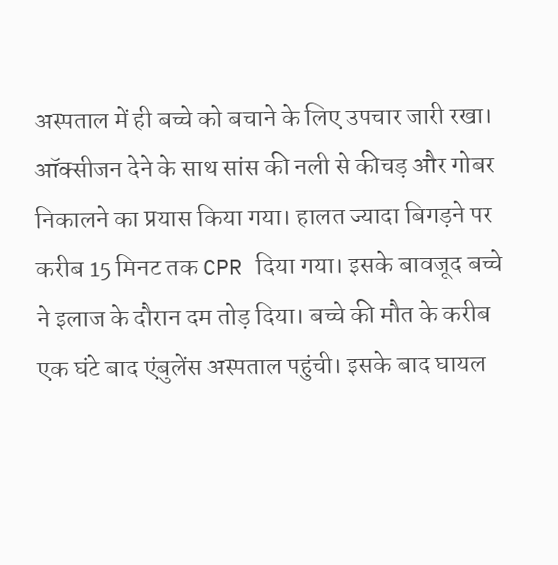अस्पताल में ही बच्चे को बचाने के लिए उपचार जारी रखा। ऑक्सीजन देने के साथ सांस की नली से कीचड़ और गोबर निकालने का प्रयास किया गया। हालत ज्यादा बिगड़ने पर करीब 15 मिनट तक CPR दिया गया। इसके बावजूद बच्चे ने इलाज के दौरान दम तोड़ दिया। बच्चे की मौत के करीब एक घंटे बाद एंबुलेंस अस्पताल पहुंची। इसके बाद घायल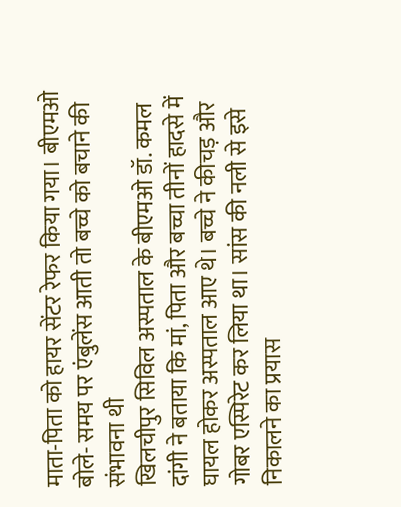माता-पिता को हायर सेंटर रेफर किया गया। बीएमओ बोले- समय पर एंबुलेंस आती तो बच्चे को बचाने की संभावना थी
खिलचीपुर सिविल अस्पताल के बीएमओ डॉ. कमल दांगी ने बताया कि मां, पिता और बच्चा तीनों हादसे में घायल होकर अस्पताल आए थे। बच्चे ने कीचड़ और गोबर एस्पिरेट कर लिया था। सांस की नली से इसे निकालने का प्रयास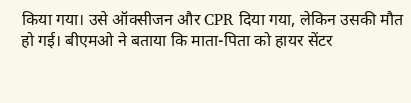किया गया। उसे ऑक्सीजन और CPR दिया गया, लेकिन उसकी मौत हो गई। बीएमओ ने बताया कि माता-पिता को हायर सेंटर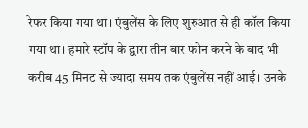रेफर किया गया था। एंबुलेंस के लिए शुरुआत से ही कॉल किया गया था। हमारे स्टॉप के द्वारा तीन बार फोन करने के बाद भी करीब 45 मिनट से ज्यादा समय तक एंबुलेंस नहीं आई। उनके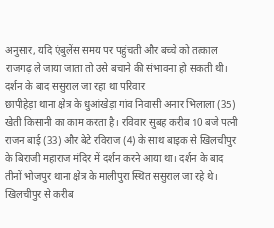अनुसार, यदि एंबुलेंस समय पर पहुंचती और बच्चे को तत्काल राजगढ़ ले जाया जाता तो उसे बचाने की संभावना हो सकती थी। दर्शन के बाद ससुराल जा रहा था परिवार
छापीहेड़ा थाना क्षेत्र के धुआंखेड़ा गांव निवासी अनार भिलाला (35) खेती किसानी का काम करता है। रविवार सुबह करीब 10 बजे पत्नी राजन बाई (33) और बेटे रविराज (4) के साथ बाइक से खिलचीपुर के बिराजी महाराज मंदिर में दर्शन करने आया था। दर्शन के बाद तीनों भोजपुर थाना क्षेत्र के मालीपुरा स्थित ससुराल जा रहे थे। खिलचीपुर से करीब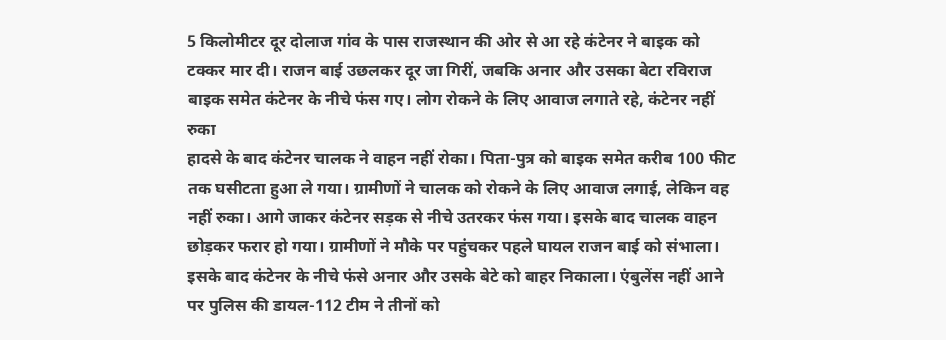5 किलोमीटर दूर दोलाज गांव के पास राजस्थान की ओर से आ रहे कंटेनर ने बाइक को टक्कर मार दी। राजन बाई उछलकर दूर जा गिरीं, जबकि अनार और उसका बेटा रविराज बाइक समेत कंटेनर के नीचे फंस गए। लोग रोकने के लिए आवाज लगाते रहे, कंटेनर नहीं रुका
हादसे के बाद कंटेनर चालक ने वाहन नहीं रोका। पिता-पुत्र को बाइक समेत करीब 100 फीट तक घसीटता हुआ ले गया। ग्रामीणों ने चालक को रोकने के लिए आवाज लगाई, लेकिन वह नहीं रुका। आगे जाकर कंटेनर सड़क से नीचे उतरकर फंस गया। इसके बाद चालक वाहन छोड़कर फरार हो गया। ग्रामीणों ने मौके पर पहुंचकर पहले घायल राजन बाई को संभाला। इसके बाद कंटेनर के नीचे फंसे अनार और उसके बेटे को बाहर निकाला। एंबुलेंस नहीं आने पर पुलिस की डायल-112 टीम ने तीनों को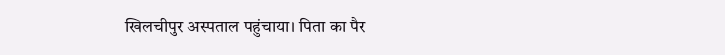खिलचीपुर अस्पताल पहुंचाया। पिता का पैर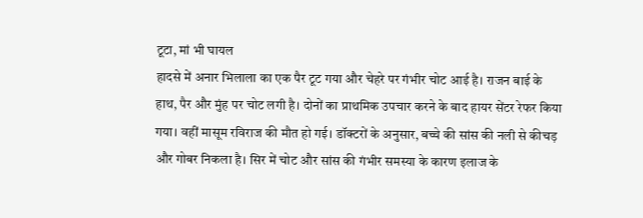टूटा, मां भी घायल
हादसे में अनार भिलाला का एक पैर टूट गया और चेहरे पर गंभीर चोट आई है। राजन बाई के हाथ, पैर और मुंह पर चोट लगी है। दोनों का प्राथमिक उपचार करने के बाद हायर सेंटर रेफर किया गया। वहीं मासूम रविराज की मौत हो गई। डॉक्टरों के अनुसार, बच्चे की सांस की नली से कीचड़ और गोबर निकला है। सिर में चोट और सांस की गंभीर समस्या के कारण इलाज के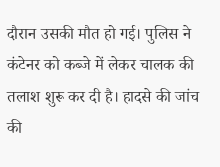दौरान उसकी मौत हो गई। पुलिस ने कंटेनर को कब्जे में लेकर चालक की तलाश शुरू कर दी है। हादसे की जांच की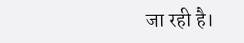जा रही है।